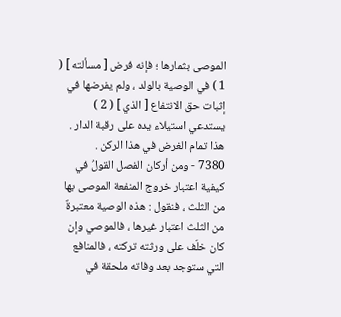الموصى بثمارها ؛ فإنه فرض [ مسألته ] ( 1 ) في الوصية بالولد ، ولم يفرضها في إثبات حق الانتفاع [ الذي ] ( 2 ) يستدعي استيلاء يده على رقبة الدار .
هذا تمام الغرض في هذا الركن .
7380 - ومن أركان الفصل القولُ في كيفية اعتبار خروج المنفعة الموصى بها من الثلث ، فنقول : هذه الوصية معتبرةٌ من الثلث اعتبار غيرها ، فالموصي وإن كان خلّف على ورثته تركته ، فالمنافع التي ستوجد بعد وفاته ملحقة في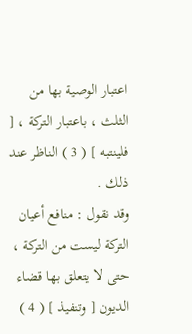اعتبار الوصية بها من الثلث ، باعتبار التركة ، [ فلينتبه ] ( 3 ) الناظر عند ذلك .
وقد نقول : منافع أعيان التركة ليست من التركة ، حتى لا يتعلق بها قضاء الديون [ وتنفيذ ] ( 4 )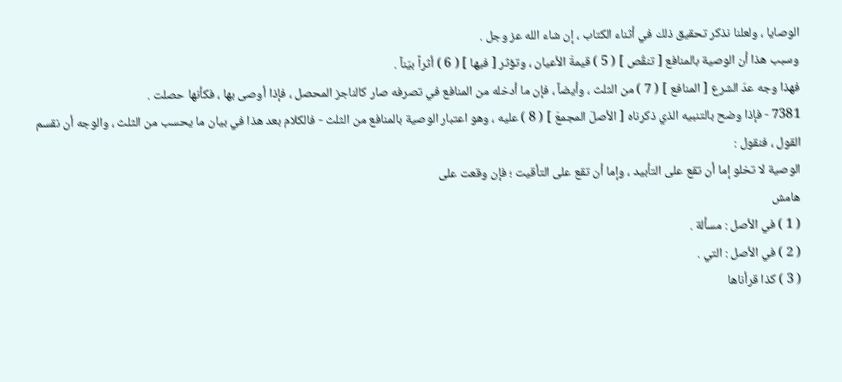الوصايا ، ولعلنا نذكر تحقيق ذلك في أثناء الكتاب ، إن شاء الله عز وجل .
وسبب هذا أن الوصية بالمنافع [ تنقُص ] ( 5 ) قيمةَ الأعيان ، وتؤثر [ فيها ] ( 6 ) أثراً بيّناً .
فهذا وجه عدّ الشرع [ المنافع ] ( 7 ) من الثلث ، وأيضاً ، فإن ما أدخله من المنافع في تصرفه صار كالناجز المحصل ، فإذا أوصى بها ، فكأنها حصلت .
7381 - فإذا وضح بالتنبيه الذي ذكرناه [ الأصلَ المجمعَ ] ( 8 ) عليه ، وهو اعتبار الوصية بالمنافع من الثلث - فالكلام بعد هذا في بيان ما يحسب من الثلث ، والوجه أن نقسم القول ، فنقول :
الوصية لا تخلو إما أن تقع على التأبيد ، وإما أن تقع على التأقيت ؛ فإن وقعت على
هامش
( 1 ) في الأصل : مسألة .
( 2 ) في الأصل : التي .
( 3 ) كذا قرأناها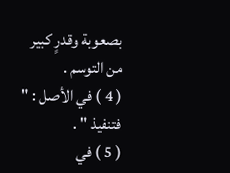بصعوبة وقدرٍ كبير من التوسم .
( 4 ) في الأصل : " فتنفيذ " .
( 5 ) في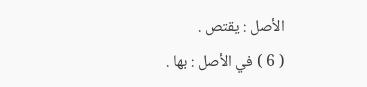الأصل : يقتص .
( 6 ) في الأصل : بها .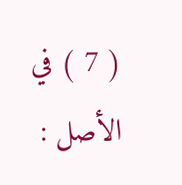( 7 ) في الأصل :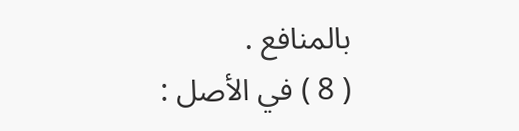بالمنافع .
( 8 ) في الأصل :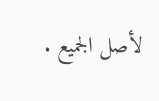لأصل الجميع .